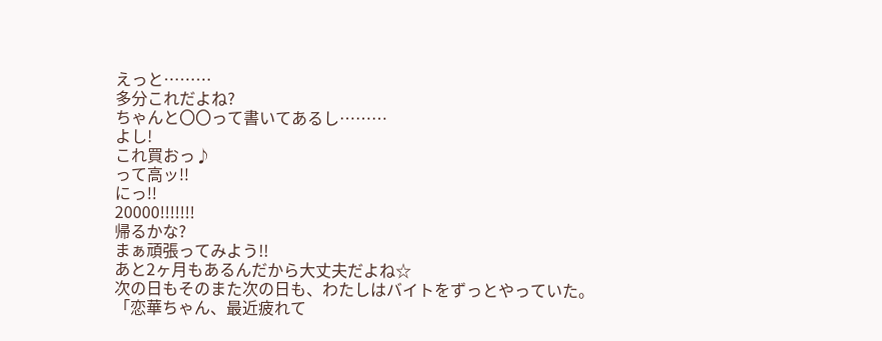えっと………
多分これだよね?
ちゃんと〇〇って書いてあるし………
よし!
これ買おっ♪
って高ッ!!
にっ!!
20000!!!!!!!
帰るかな?
まぁ頑張ってみよう!!
あと2ヶ月もあるんだから大丈夫だよね☆
次の日もそのまた次の日も、わたしはバイトをずっとやっていた。
「恋華ちゃん、最近疲れて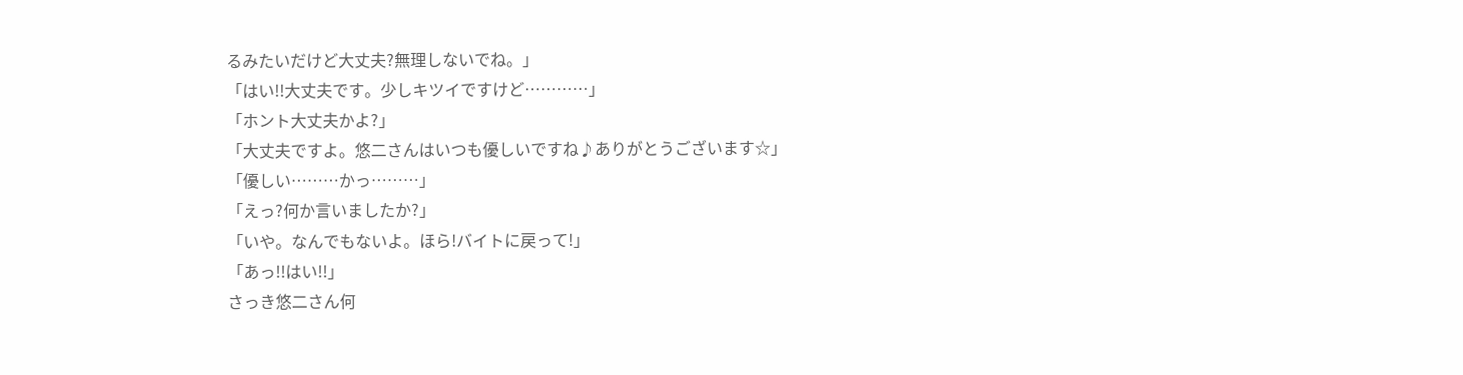るみたいだけど大丈夫?無理しないでね。」
「はい!!大丈夫です。少しキツイですけど…………」
「ホント大丈夫かよ?」
「大丈夫ですよ。悠二さんはいつも優しいですね♪ありがとうございます☆」
「優しい………かっ………」
「えっ?何か言いましたか?」
「いや。なんでもないよ。ほら!バイトに戻って!」
「あっ!!はい!!」
さっき悠二さん何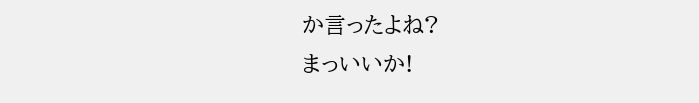か言ったよね?
まっいいか!